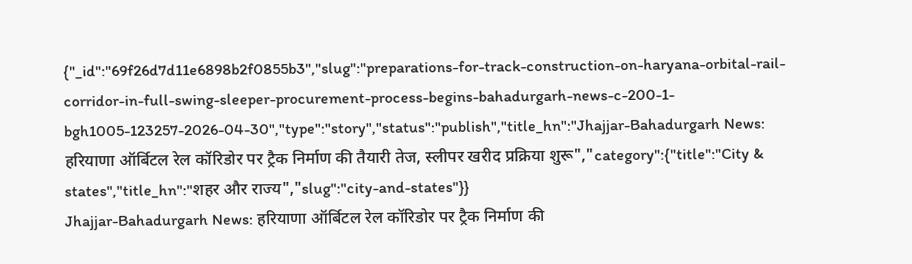{"_id":"69f26d7d11e6898b2f0855b3","slug":"preparations-for-track-construction-on-haryana-orbital-rail-corridor-in-full-swing-sleeper-procurement-process-begins-bahadurgarh-news-c-200-1-bgh1005-123257-2026-04-30","type":"story","status":"publish","title_hn":"Jhajjar-Bahadurgarh News: हरियाणा ऑर्बिटल रेल कॉरिडोर पर ट्रैक निर्माण की तैयारी तेज, स्लीपर खरीद प्रक्रिया शुरू","category":{"title":"City & states","title_hn":"शहर और राज्य","slug":"city-and-states"}}
Jhajjar-Bahadurgarh News: हरियाणा ऑर्बिटल रेल कॉरिडोर पर ट्रैक निर्माण की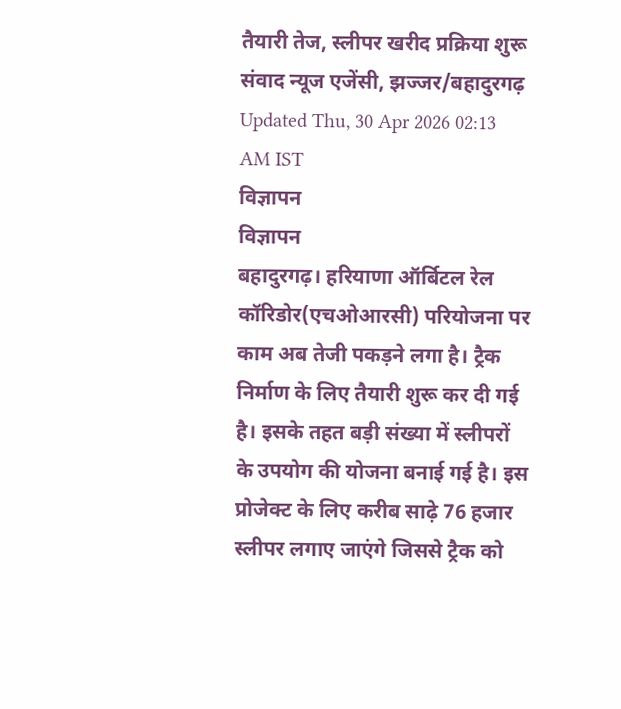तैयारी तेज, स्लीपर खरीद प्रक्रिया शुरू
संवाद न्यूज एजेंसी, झज्जर/बहादुरगढ़
Updated Thu, 30 Apr 2026 02:13 AM IST
विज्ञापन
विज्ञापन
बहादुरगढ़। हरियाणा ऑर्बिटल रेल कॉरिडोर(एचओआरसी) परियोजना पर काम अब तेजी पकड़ने लगा है। ट्रैक निर्माण के लिए तैयारी शुरू कर दी गई है। इसके तहत बड़ी संख्या में स्लीपरों के उपयोग की योजना बनाई गई है। इस प्रोजेक्ट के लिए करीब साढ़े 76 हजार स्लीपर लगाए जाएंगे जिससे ट्रैक को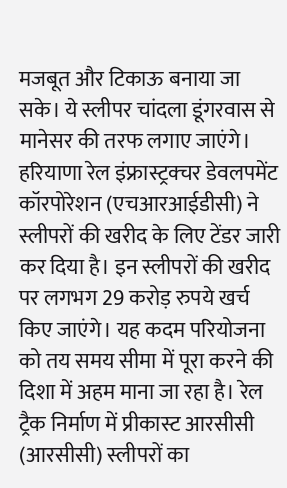मजबूत और टिकाऊ बनाया जा सके। ये स्लीपर चांदला डूंगरवास से मानेसर की तरफ लगाए जाएंगे।
हरियाणा रेल इंफ्रास्ट्रक्चर डेवलपमेंट कॉरपोरेशन (एचआरआईडीसी) ने स्लीपरों की खरीद के लिए टेंडर जारी कर दिया है। इन स्लीपरों की खरीद पर लगभग 29 करोड़ रुपये खर्च किए जाएंगे। यह कदम परियोजना को तय समय सीमा में पूरा करने की दिशा में अहम माना जा रहा है। रेल ट्रैक निर्माण में प्रीकास्ट आरसीसी (आरसीसी) स्लीपरों का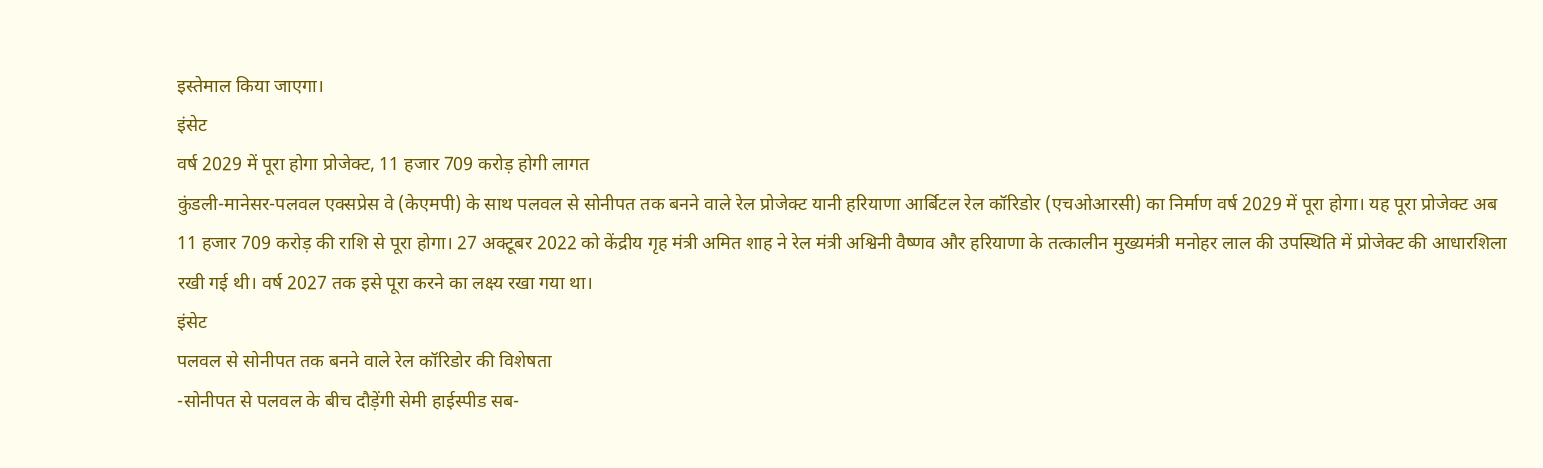इस्तेमाल किया जाएगा।
इंसेट
वर्ष 2029 में पूरा होगा प्रोजेक्ट, 11 हजार 709 करोड़ होगी लागत
कुंडली-मानेसर-पलवल एक्सप्रेस वे (केएमपी) के साथ पलवल से सोनीपत तक बनने वाले रेल प्रोजेक्ट यानी हरियाणा आर्बिटल रेल कॉरिडोर (एचओआरसी) का निर्माण वर्ष 2029 में पूरा होगा। यह पूरा प्रोजेक्ट अब 11 हजार 709 करोड़ की राशि से पूरा होगा। 27 अक्टूबर 2022 को केंद्रीय गृह मंत्री अमित शाह ने रेल मंत्री अश्विनी वैष्णव और हरियाणा के तत्कालीन मुख्यमंत्री मनोहर लाल की उपस्थिति में प्रोजेक्ट की आधारशिला रखी गई थी। वर्ष 2027 तक इसे पूरा करने का लक्ष्य रखा गया था।
इंसेट
पलवल से सोनीपत तक बनने वाले रेल कॉरिडोर की विशेषता
-सोनीपत से पलवल के बीच दौड़ेंगी सेमी हाईस्पीड सब-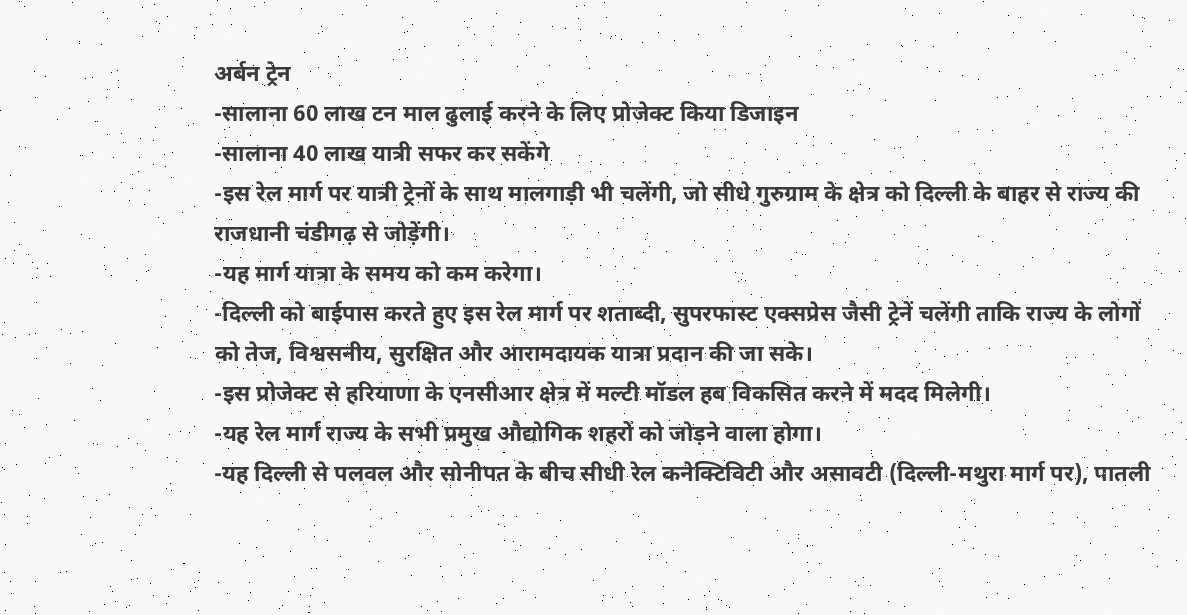अर्बन ट्रेन
-सालाना 60 लाख टन माल ढुलाई करने के लिए प्रोजेक्ट किया डिजाइन
-सालाना 40 लाख यात्री सफर कर सकेंगे
-इस रेल मार्ग पर यात्री ट्रेनों के साथ मालगाड़ी भी चलेंगी, जो सीधे गुरुग्राम के क्षेत्र को दिल्ली के बाहर से राज्य की राजधानी चंडीगढ़ से जोड़ेंगी।
-यह मार्ग यात्रा के समय को कम करेगा।
-दिल्ली को बाईपास करते हुए इस रेल मार्ग पर शताब्दी, सुपरफास्ट एक्सप्रेस जैसी ट्रेनें चलेंगी ताकि राज्य के लोगों को तेज, विश्वसनीय, सुरक्षित और आरामदायक यात्रा प्रदान की जा सके।
-इस प्रोजेक्ट से हरियाणा के एनसीआर क्षेत्र में मल्टी मॉडल हब विकसित करने में मदद मिलेगी।
-यह रेल मार्ग राज्य के सभी प्रमुख औद्योगिक शहरों को जोड़ने वाला होगा।
-यह दिल्ली से पलवल और सोनीपत के बीच सीधी रेल कनेक्टिविटी और असावटी (दिल्ली-मथुरा मार्ग पर), पातली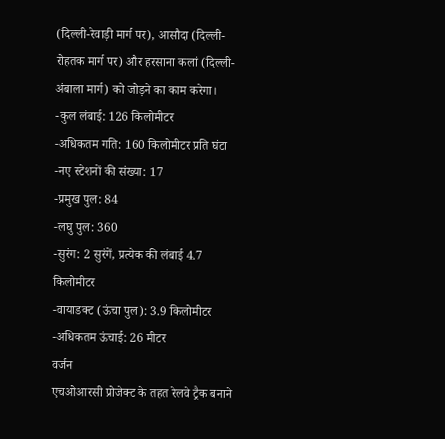(दिल्ली-रेवाड़ी मार्ग पर), आसौदा (दिल्ली-रोहतक मार्ग पर) और हरसाना कलां (दिल्ली-अंबाला मार्ग) को जोड़ने का काम करेगा।
-कुल लंबाई: 126 किलोमीटर
-अधिकतम गति: 160 किलोमीटर प्रति घंटा
-नए स्टेशनों की संख्या: 17
-प्रमुख पुल: 84
-लघु पुल: 360
-सुरंग: 2 सुरंगें, प्रत्येक की लंबाई 4.7 किलोमीटर
-वायाडक्ट (ऊंचा पुल): 3.9 किलोमीटर
-अधिकतम ऊंचाई: 26 मीटर
वर्जन
एचओआरसी प्रोजेक्ट के तहत रेलवे ट्रैक बनाने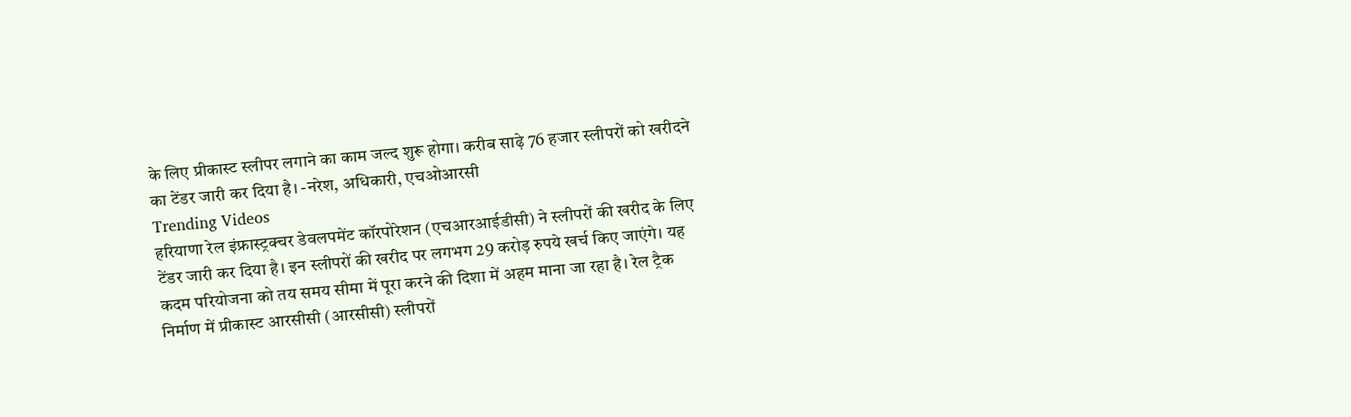के लिए प्रीकास्ट स्लीपर लगाने का काम जल्द शुरू होगा। करीब साढ़े 76 हजार स्लीपरों को खरीदने का टेंडर जारी कर दिया है। -नरेश, अधिकारी, एचओआरसी
Trending Videos
हरियाणा रेल इंफ्रास्ट्रक्चर डेवलपमेंट कॉरपोरेशन (एचआरआईडीसी) ने स्लीपरों की खरीद के लिए टेंडर जारी कर दिया है। इन स्लीपरों की खरीद पर लगभग 29 करोड़ रुपये खर्च किए जाएंगे। यह कदम परियोजना को तय समय सीमा में पूरा करने की दिशा में अहम माना जा रहा है। रेल ट्रैक निर्माण में प्रीकास्ट आरसीसी (आरसीसी) स्लीपरों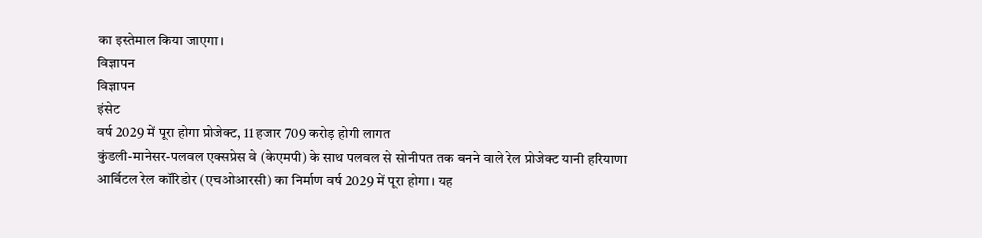का इस्तेमाल किया जाएगा।
विज्ञापन
विज्ञापन
इंसेट
वर्ष 2029 में पूरा होगा प्रोजेक्ट, 11 हजार 709 करोड़ होगी लागत
कुंडली-मानेसर-पलवल एक्सप्रेस वे (केएमपी) के साथ पलवल से सोनीपत तक बनने वाले रेल प्रोजेक्ट यानी हरियाणा आर्बिटल रेल कॉरिडोर (एचओआरसी) का निर्माण वर्ष 2029 में पूरा होगा। यह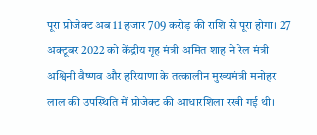पूरा प्रोजेक्ट अब 11 हजार 709 करोड़ की राशि से पूरा होगा। 27 अक्टूबर 2022 को केंद्रीय गृह मंत्री अमित शाह ने रेल मंत्री अश्विनी वैष्णव और हरियाणा के तत्कालीन मुख्यमंत्री मनोहर लाल की उपस्थिति में प्रोजेक्ट की आधारशिला रखी गई थी।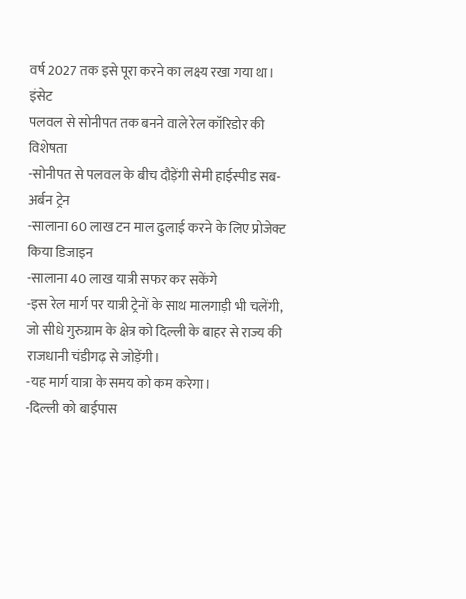वर्ष 2027 तक इसे पूरा करने का लक्ष्य रखा गया था।
इंसेट
पलवल से सोनीपत तक बनने वाले रेल कॉरिडोर की विशेषता
-सोनीपत से पलवल के बीच दौड़ेंगी सेमी हाईस्पीड सब-अर्बन ट्रेन
-सालाना 60 लाख टन माल ढुलाई करने के लिए प्रोजेक्ट किया डिजाइन
-सालाना 40 लाख यात्री सफर कर सकेंगे
-इस रेल मार्ग पर यात्री ट्रेनों के साथ मालगाड़ी भी चलेंगी, जो सीधे गुरुग्राम के क्षेत्र को दिल्ली के बाहर से राज्य की राजधानी चंडीगढ़ से जोड़ेंगी।
-यह मार्ग यात्रा के समय को कम करेगा।
-दिल्ली को बाईपास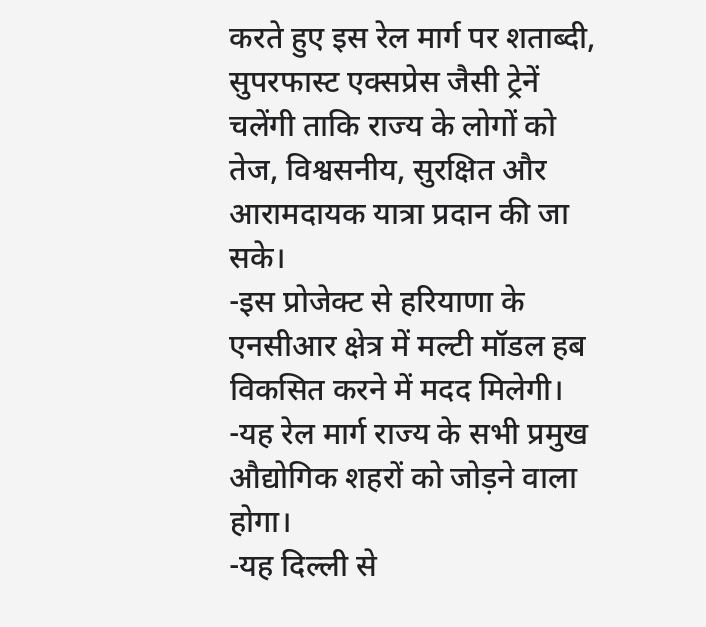करते हुए इस रेल मार्ग पर शताब्दी, सुपरफास्ट एक्सप्रेस जैसी ट्रेनें चलेंगी ताकि राज्य के लोगों को तेज, विश्वसनीय, सुरक्षित और आरामदायक यात्रा प्रदान की जा सके।
-इस प्रोजेक्ट से हरियाणा के एनसीआर क्षेत्र में मल्टी मॉडल हब विकसित करने में मदद मिलेगी।
-यह रेल मार्ग राज्य के सभी प्रमुख औद्योगिक शहरों को जोड़ने वाला होगा।
-यह दिल्ली से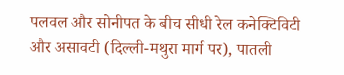पलवल और सोनीपत के बीच सीधी रेल कनेक्टिविटी और असावटी (दिल्ली-मथुरा मार्ग पर), पातली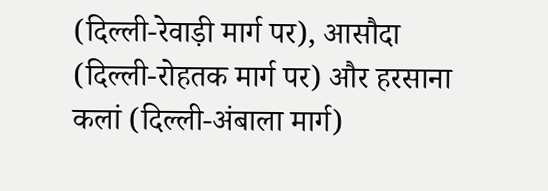(दिल्ली-रेवाड़ी मार्ग पर), आसौदा (दिल्ली-रोहतक मार्ग पर) और हरसाना कलां (दिल्ली-अंबाला मार्ग)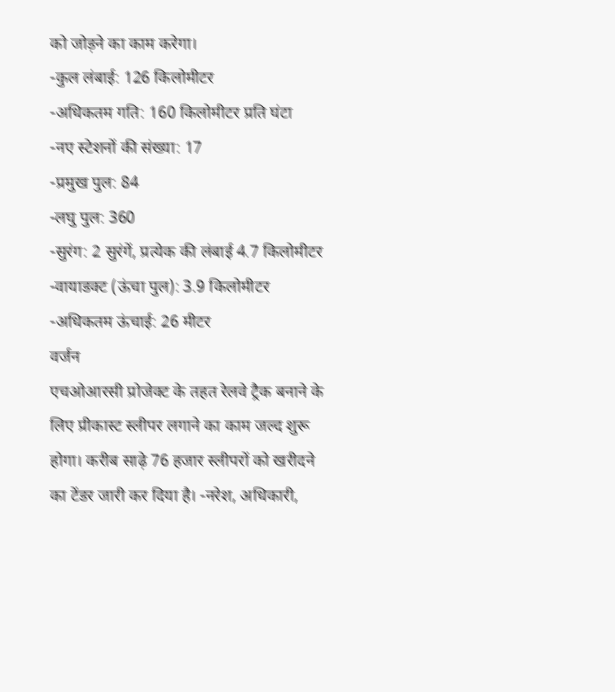को जोड़ने का काम करेगा।
-कुल लंबाई: 126 किलोमीटर
-अधिकतम गति: 160 किलोमीटर प्रति घंटा
-नए स्टेशनों की संख्या: 17
-प्रमुख पुल: 84
-लघु पुल: 360
-सुरंग: 2 सुरंगें, प्रत्येक की लंबाई 4.7 किलोमीटर
-वायाडक्ट (ऊंचा पुल): 3.9 किलोमीटर
-अधिकतम ऊंचाई: 26 मीटर
वर्जन
एचओआरसी प्रोजेक्ट के तहत रेलवे ट्रैक बनाने के लिए प्रीकास्ट स्लीपर लगाने का काम जल्द शुरू होगा। करीब साढ़े 76 हजार स्लीपरों को खरीदने का टेंडर जारी कर दिया है। -नरेश, अधिकारी,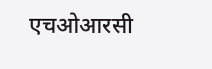एचओआरसी